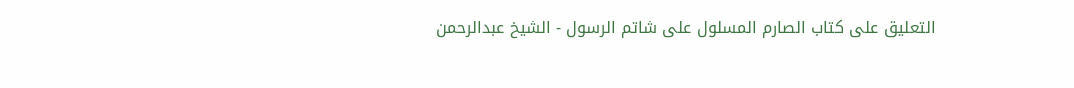التعليق على كتاب الصارم المسلول على شاتم الرسول - الشيخ عبدالرحمن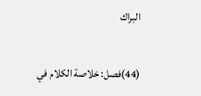البراك

(44)فصل: خلاصة الكلام في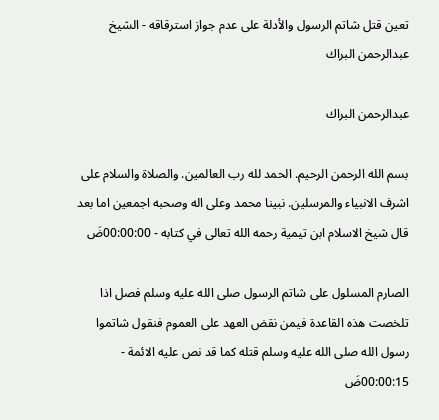تعين قتل شاتم الرسول والأدلة على عدم جواز استرقاقه - الشيخ عبدالرحمن البراك

عبدالرحمن البراك

بسم الله الرحمن الرحيم. الحمد لله رب العالمين. والصلاة والسلام على اشرف الانبياء والمرسلين. نبينا محمد وعلى اله وصحبه اجمعين اما بعد قال شيخ الاسلام ابن تيمية رحمه الله تعالى في كتابه - 00:00:00ضَ

الصارم المسلول على شاتم الرسول صلى الله عليه وسلم فصل اذا تلخصت هذه القاعدة فيمن نقض العهد على العموم فنقول شاتموا رسول الله صلى الله عليه وسلم قتله كما قد نص عليه الائمة - 00:00:15ضَ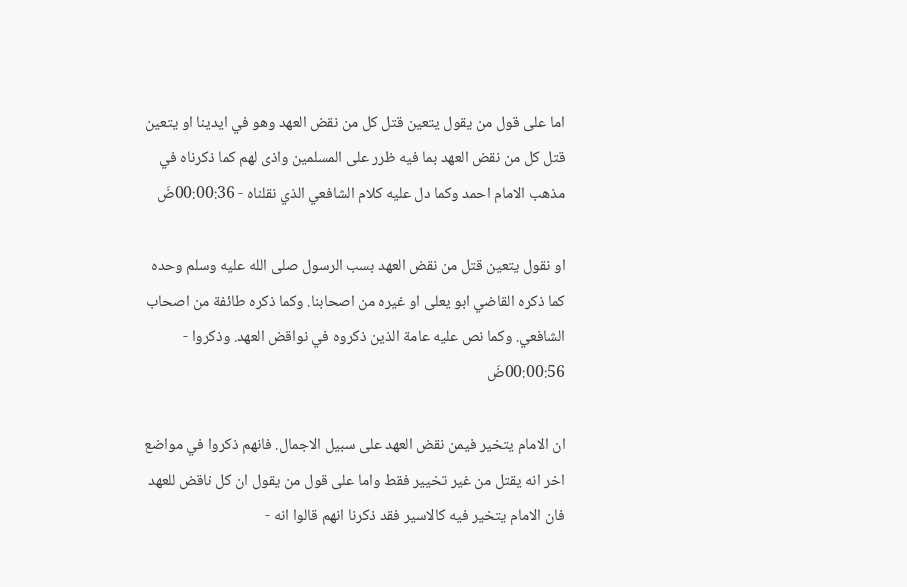اما على قول من يقول يتعين قتل كل من نقض العهد وهو في ايدينا او يتعين قتل كل من نقض العهد بما فيه ظرر على المسلمين واذى لهم كما ذكرناه في مذهب الامام احمد وكما دل عليه كلام الشافعي الذي نقلناه - 00:00:36ضَ

او نقول يتعين قتل من نقض العهد بسب الرسول صلى الله عليه وسلم وحده كما ذكره القاضي ابو يعلى او غيره من اصحابنا. وكما ذكره طائفة من اصحاب الشافعي. وكما نص عليه عامة الذين ذكروه في نواقض العهد. وذكروا - 00:00:56ضَ

ان الامام يتخير فيمن نقض العهد على سبيل الاجمال. فانهم ذكروا في مواضع اخر انه يقتل من غير تخيير فقط واما على قول من يقول ان كل ناقض للعهد فان الامام يتخير فيه كالاسير فقد ذكرنا انهم قالوا انه -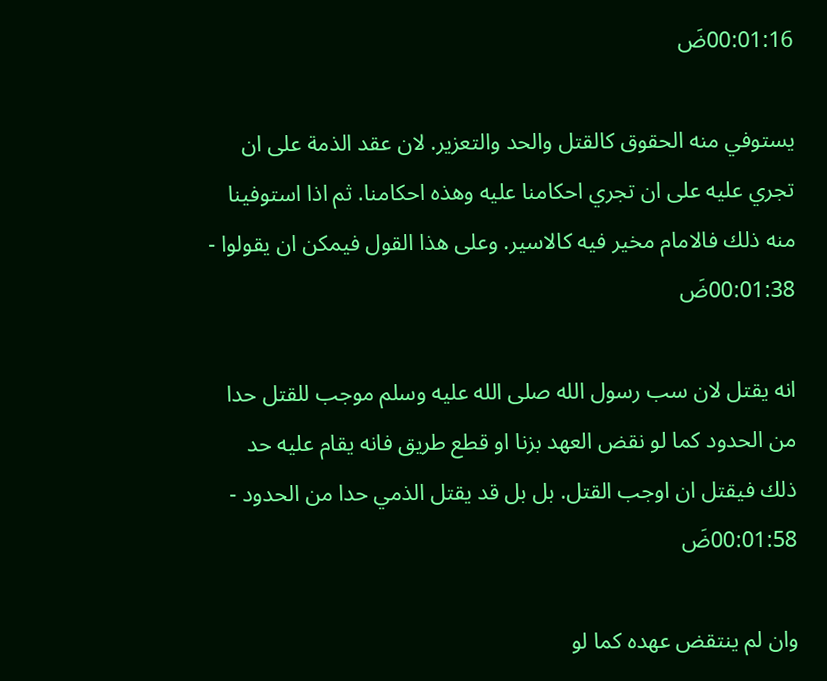00:01:16ضَ

يستوفي منه الحقوق كالقتل والحد والتعزير. لان عقد الذمة على ان تجري عليه على ان تجري احكامنا عليه وهذه احكامنا. ثم اذا استوفينا منه ذلك فالامام مخير فيه كالاسير. وعلى هذا القول فيمكن ان يقولوا - 00:01:38ضَ

انه يقتل لان سب رسول الله صلى الله عليه وسلم موجب للقتل حدا من الحدود كما لو نقض العهد بزنا او قطع طريق فانه يقام عليه حد ذلك فيقتل ان اوجب القتل. بل بل قد يقتل الذمي حدا من الحدود - 00:01:58ضَ

وان لم ينتقض عهده كما لو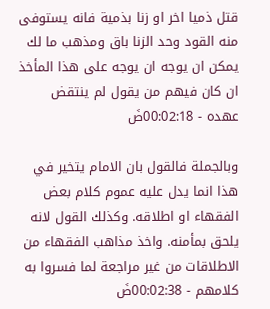قتل ذميا اخر او زنا بذمية فانه يستوفى منه القود وحد الزنا باق ومذهب ما لك يمكن ان يوجه ان يوجه على هذا المأخذ ان كان فيهم من يقول لم ينتقض عهده - 00:02:18ضَ

وبالجملة فالقول بان الامام يتخير في هذا انما يدل عليه عموم كلام بعض الفقهاء او اطلاقه. وكذلك القول لانه يلحق بمأمنه. واخذ مذاهب الفقهاء من الاطلاقات من غير مراجعة لما فسروا به كلامهم - 00:02:38ضَ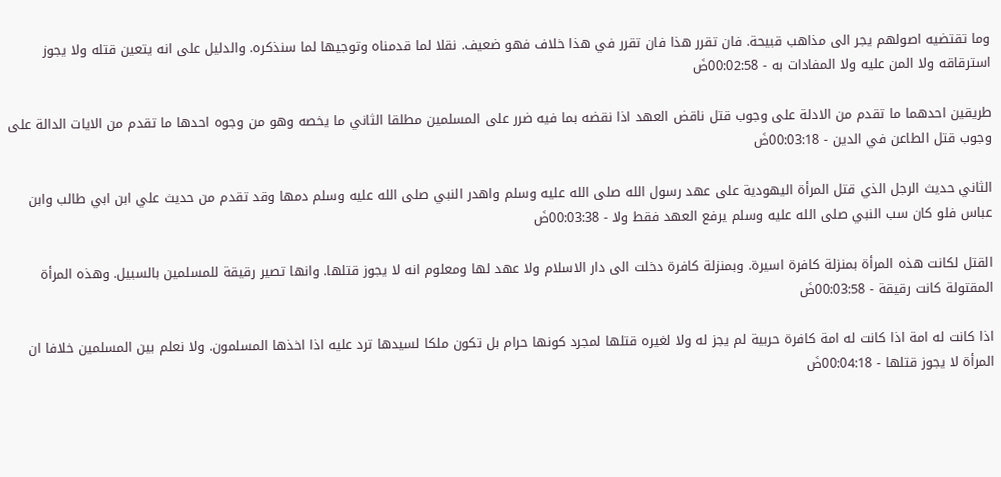وما تقتضيه اصولهم يجر الى مذاهب قبيحة. فان تقرر هذا فان تقرر في هذا خلاف فهو ضعيف. نقلا لما قدمناه وتوجيها لما سنذكره. والدليل على انه يتعين قتله ولا يجوز استرقاقه ولا المن عليه ولا المفادات به - 00:02:58ضَ

طريقين احدهما ما تقدم من الادلة على وجوب قتل ناقض العهد اذا نقضه بما فيه ضرر على المسلمين مطلقا الثاني ما يخصه وهو من وجوه احدها ما تقدم من الايات الدالة على وجوب قتل الطاعن في الدين - 00:03:18ضَ

الثاني حديث الرجل الذي قتل المرأة اليهودية على عهد رسول الله صلى الله عليه وسلم واهدر النبي صلى الله عليه وسلم دمها وقد تقدم من حديث علي ابن ابي طالب وابن عباس فلو كان سب النبي صلى الله عليه وسلم يرفع العهد فقط ولا - 00:03:38ضَ

القتل لكانت هذه المرأة بمنزلة كافرة اسيرة. وبمنزلة كافرة دخلت الى دار الاسلام ولا عهد لها ومعلوم انه لا يجوز قتلها. وانها تصير رقيقة للمسلمين بالسبيل. وهذه المرأة المقتولة كانت رقيقة - 00:03:58ضَ

اذا كانت له امة اذا كانت له امة كافرة حربية لم يجز له ولا لغيره قتلها لمجرد كونها حرام بل تكون ملكا لسيدها ترد عليه اذا اخذها المسلمون. ولا نعلم بين المسلمين خلافا ان المرأة لا يجوز قتلها - 00:04:18ضَ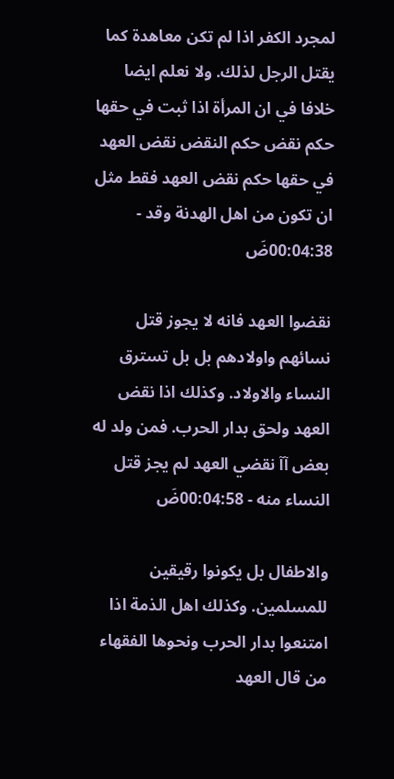لمجرد الكفر اذا لم تكن معاهدة كما يقتل الرجل لذلك. ولا نعلم ايضا خلافا في ان المرأة اذا ثبت في حقها حكم نقض حكم النقض نقض العهد في حقها حكم نقض العهد فقط مثل ان تكون من اهل الهدنة وقد - 00:04:38ضَ

نقضوا العهد فانه لا يجوز قتل نسائهم واولادهم بل بل تسترق النساء والاولاد. وكذلك اذا نقض العهد ولحق بدار الحرب. فمن ولد له بعض آآ نقضي العهد لم يجز قتل النساء منه - 00:04:58ضَ

والاطفال بل يكونوا رقيقين للمسلمين. وكذلك اهل الذمة اذا امتنعوا بدار الحرب ونحوها الفقهاء من قال العهد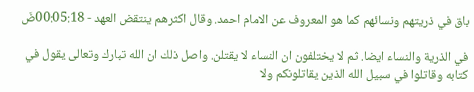باق في ذريتهم ونسائهم كما هو المعروف عن الامام احمد. وقال اكثرهم ينتقض العهد - 00:05:18ضَ

في الذرية والنساء ايضا. ثم لا يختلفون ان النساء لا يقتلن. واصل ذلك ان الله تبارك وتعالى يقول في كتابه وقاتلوا في سبيل الله الذين يقاتلونكم ولا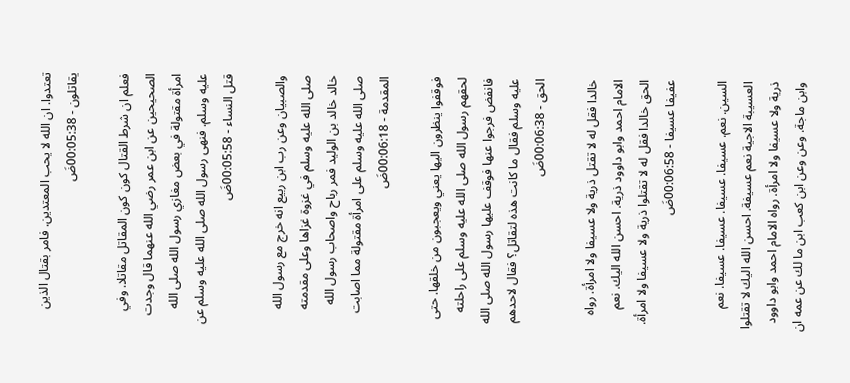تعتدوا. ان الله لا يحب المعتدين. فامر بقتال الذين يقاتلون - 00:05:38ضَ

فعلم ان شرط القتال كون كون المقاتل مقاتلا. وفي الصحيحين عن ابن عمر رضي الله عنهما قال وجدت امرأة مقتولة في بعض مغازي رسول الله صلى الله عليه وسلم. فنهى رسول الله صلى الله عليه وسلم عن قتل النساء - 00:05:58ضَ

والصبيان وعن رب ابن ربيع انه خرج مع رسول الله صلى الله عليه وسلم في غزوة غزاها وعلى مقدمته خالد خالد بن الوليد فمر رباح واصحاب رسول الله صلى الله عليه وسلم على امرأة مقتولة مما اصابت المقدمة - 00:06:18ضَ

فوقفوا ينظرون اليها يعني ويعجبون من خلقها. حتى لحقهم رسول الله صلى الله عليه وسلم على راحلته فانفض فرجوا عنها فوقف عليها رسول الله صلى الله عليه وسلم فقال ما كانت هذه لتقاتل؟ فقال لاحدهم الحق - 00:06:38ضَ

خالدا فقل له لا تقتل ذرية ولا عسيفا ولا امرأة. رواه الامام احمد وابو داوود ذرية. احسن الله اليك. نعم الحق خالدا فقل له لا تقتلوا ذرية ولا عسيفا ولا امرأة. عفيفا عسيفا - 00:06:58ضَ

السين. نعم. عسيفا. عسيفا. عسيفا. عسيفا. نعم العسيبة الاجية نعم عسيفة. احسن الله اليك لا تقتلوا ذرية ولا عسيفا ولا امرأة. رواه الامام احمد وابو داوود وابن ماجة. وعن وعن ابن كعب ابن ما لك عن عمه ان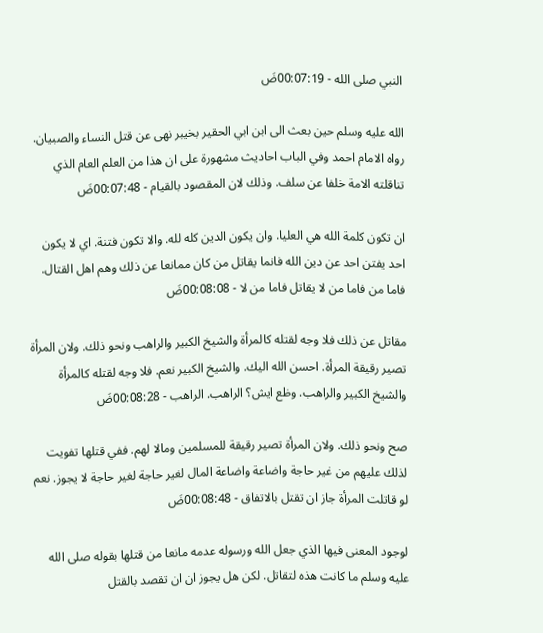النبي صلى الله - 00:07:19ضَ

الله عليه وسلم حين بعث الى ابن ابي الحقير بخيبر نهى عن قتل النساء والصبيان. رواه الامام احمد وفي الباب احاديث مشهورة على ان هذا من العلم العام الذي تناقلته الامة خلفا عن سلف. وذلك لان المقصود بالقيام - 00:07:48ضَ

ان تكون كلمة الله هي العليا. وان يكون الدين كله لله. والا تكون فتنة. اي لا يكون احد يفتن احد عن دين الله فانما يقاتل من كان ممانعا عن ذلك وهم اهل القتال. فاما من فاما من لا يقاتل فاما من لا - 00:08:08ضَ

مقاتل عن ذلك فلا وجه لقتله كالمرأة والشيخ الكبير والراهب ونحو ذلك. ولان المرأة تصير رقيقة المرأة. احسن الله اليك. والشيخ الكبير نعم. فلا وجه لقتله كالمرأة والشيخ الكبير والراهب. وظع ايش؟ الراهب. الراهب - 00:08:28ضَ

صح ونحو ذلك. ولان المرأة تصير رقيقة للمسلمين ومالا لهم. ففي قتلها تفويت لذلك عليهم من غير حاجة واضاعة واضاعة المال لغير حاجة لغير حاجة لا يجوز. نعم لو قاتلت المرأة جاز ان تقتل بالاتفاق - 00:08:48ضَ

لوجود المعنى فيها الذي جعل الله ورسوله عدمه مانعا من قتلها بقوله صلى الله عليه وسلم ما كانت هذه لتقاتل. لكن هل يجوز ان ان تقصد بالقتل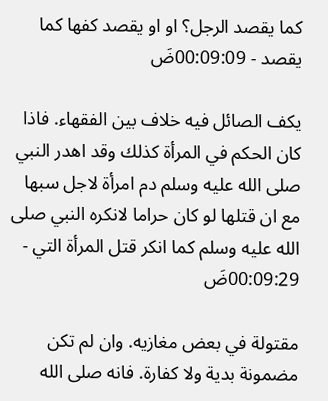كما يقصد الرجل؟ او او يقصد كفها كما يقصد - 00:09:09ضَ

يكف الصائل فيه خلاف بين الفقهاء. فاذا كان الحكم في المرأة كذلك وقد اهدر النبي صلى الله عليه وسلم دم امرأة لاجل سبها مع ان قتلها لو كان حراما لانكره النبي صلى الله عليه وسلم كما انكر قتل المرأة التي - 00:09:29ضَ

مقتولة في بعض مغازيه. وان لم تكن مضمونة بدية ولا كفارة. فانه صلى الله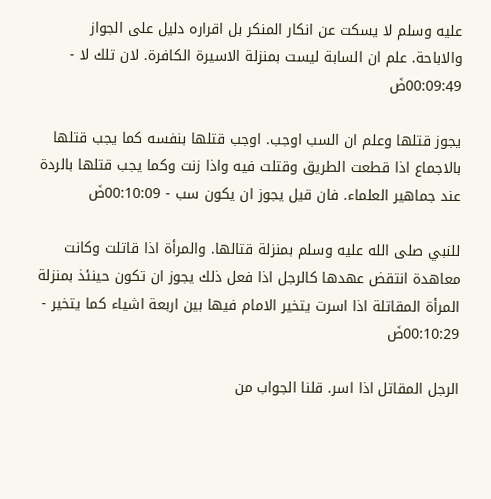عليه وسلم لا يسكت عن انكار المنكر بل اقراره دليل على الجواز والاباحة. علم ان السابة ليست بمنزلة الاسيرة الكافرة. لان تلك لا - 00:09:49ضَ

يجوز قتلها وعلم ان السب اوجب. اوجب قتلها بنفسه كما يجب قتلها بالاجماع اذا قطعت الطريق وقتلت فيه واذا زنت وكما يجب قتلها بالردة عند جماهير العلماء. فان قيل يجوز ان يكون سب - 00:10:09ضَ

للنبي صلى الله عليه وسلم بمنزلة قتالها. والمرأة اذا قاتلت وكانت معاهدة انتقض عهدها كالرجل اذا فعل ذلك يجوز ان تكون حينئذ بمنزلة المرأة المقاتلة اذا اسرت يتخير الامام فيها بين اربعة اشياء كما يتخير - 00:10:29ضَ

الرجل المقاتل اذا اسر. قلنا الجواب من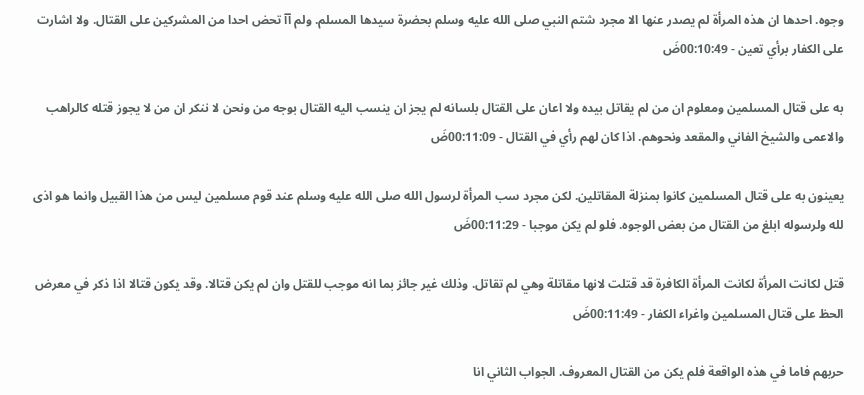وجوه. احدها ان هذه المرأة لم يصدر عنها الا مجرد شتم النبي صلى الله عليه وسلم بحضرة سيدها المسلم. ولم آآ تحض احدا من المشركين على القتال. ولا اشارت على الكفار برأي تعين - 00:10:49ضَ

به على قتال المسلمين ومعلوم ان من لم يقاتل بيده ولا اعان على القتال بلسانه لم يجز ان ينسب اليه القتال بوجه من ونحن لا ننكر ان من لا يجوز قتله كالراهب والاعمى والشيخ الفاني والمقعد ونحوهم. اذا كان لهم رأي في القتال - 00:11:09ضَ

يعينون به على قتال المسلمين كانوا بمنزلة المقاتلين. لكن مجرد سب المرأة لرسول الله صلى الله عليه وسلم عند قوم مسلمين ليس من هذا القبيل وانما هو اذى لله ولرسوله ابلغ من القتال من بعض الوجوه. فلو لم يكن موجبا - 00:11:29ضَ

قتل لكانت المرأة لكانت المرأة الكافرة قد قتلت لانها مقاتلة وهي لم تقاتل. وذلك غير جائز بما انه موجب للقتل وان لم يكن قتالا. وقد يكون قتالا اذا ذكر في معرض الحظ على قتال المسلمين واغراء الكفار - 00:11:49ضَ

حربهم فاما في هذه الواقعة فلم يكن من القتال المعروف. الجواب الثاني انا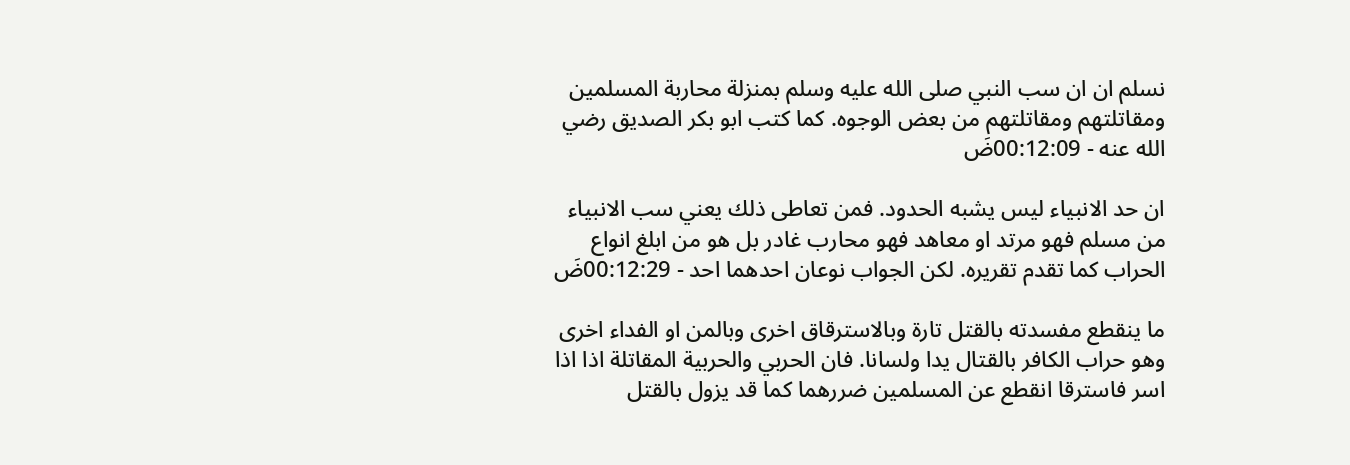نسلم ان ان سب النبي صلى الله عليه وسلم بمنزلة محاربة المسلمين ومقاتلتهم ومقاتلتهم من بعض الوجوه. كما كتب ابو بكر الصديق رضي الله عنه - 00:12:09ضَ

ان حد الانبياء ليس يشبه الحدود. فمن تعاطى ذلك يعني سب الانبياء من مسلم فهو مرتد او معاهد فهو محارب غادر بل هو من ابلغ انواع الحراب كما تقدم تقريره. لكن الجواب نوعان احدهما احد - 00:12:29ضَ

ما ينقطع مفسدته بالقتل تارة وبالاسترقاق اخرى وبالمن او الفداء اخرى وهو حراب الكافر بالقتال يدا ولسانا. فان الحربي والحربية المقاتلة اذا اذا اسر فاسترقا انقطع عن المسلمين ضررهما كما قد يزول بالقتل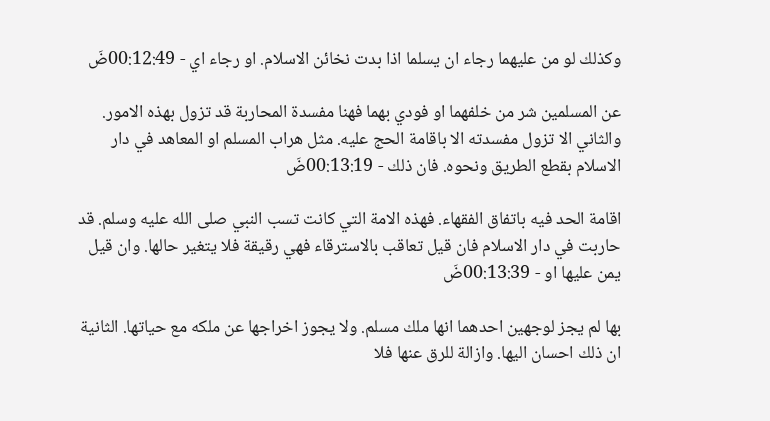وكذلك لو من عليهما رجاء ان يسلما اذا بدت نخائن الاسلام. او رجاء اي - 00:12:49ضَ

عن المسلمين شر من خلفهما او فودي بهما فهنا مفسدة المحاربة قد تزول بهذه الامور. والثاني الا تزول مفسدته الا باقامة الحج عليه. مثل هراب المسلم او المعاهد في دار الاسلام بقطع الطريق ونحوه. فان ذلك - 00:13:19ضَ

اقامة الحد فيه باتفاق الفقهاء. فهذه الامة التي كانت تسب النبي صلى الله عليه وسلم. قد حاربت في دار الاسلام فان قيل تعاقب بالاسترقاء فهي رقيقة فلا يتغير حالها. وان قيل يمن عليها او - 00:13:39ضَ

بها لم يجز لوجهين احدهما انها ملك مسلم. ولا يجوز اخراجها عن ملكه مع حياتها. الثانية ان ذلك احسان اليها. وازالة للرق عنها فلا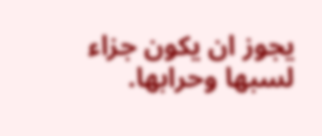يجوز ان يكون جزاء لسبها وحرابها.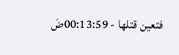فتعين قتلها - 00:13:59ضَ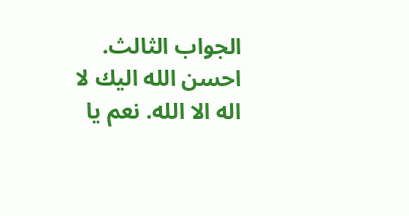الجواب الثالث. احسن الله اليك لا اله الا الله. نعم يا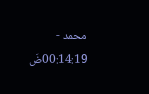محمد - 00:14:19ضَ